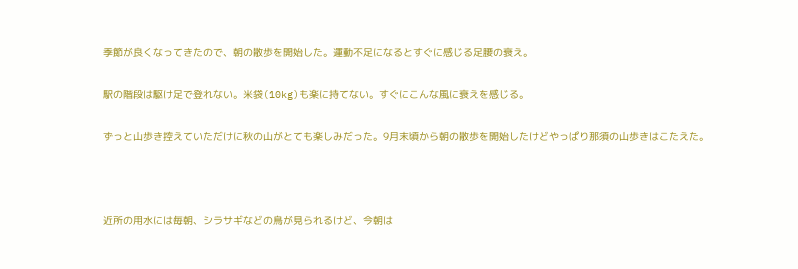季節が良くなってきたので、朝の散歩を開始した。運動不足になるとすぐに感じる足腰の衰え。

駅の階段は駆け足で登れない。米袋(10kg)も楽に持てない。すぐにこんな風に衰えを感じる。

ずっと山歩き控えていただけに秋の山がとても楽しみだった。9月末頃から朝の散歩を開始したけどやっぱり那須の山歩きはこたえた。



近所の用水には毎朝、シラサギなどの鳥が見られるけど、今朝は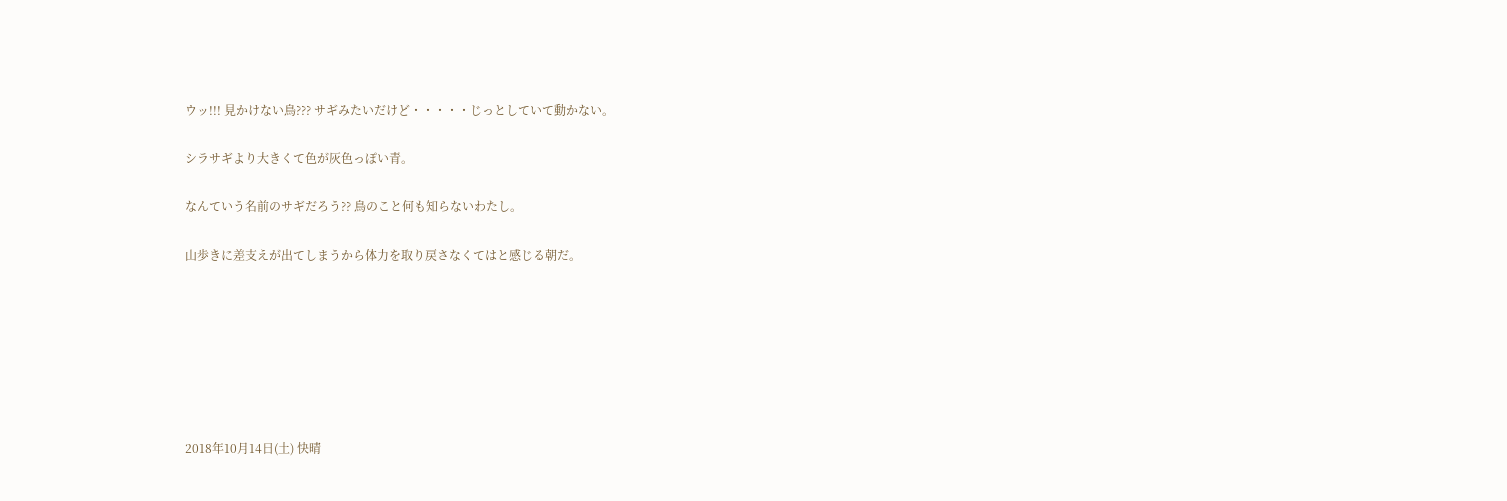ウッ!!! 見かけない鳥??? サギみたいだけど・・・・・じっとしていて動かない。

シラサギより大きくて色が灰色っぽい青。

なんていう名前のサギだろう?? 鳥のこと何も知らないわたし。

山歩きに差支えが出てしまうから体力を取り戻さなくてはと感じる朝だ。







2018年10月14日(土) 快晴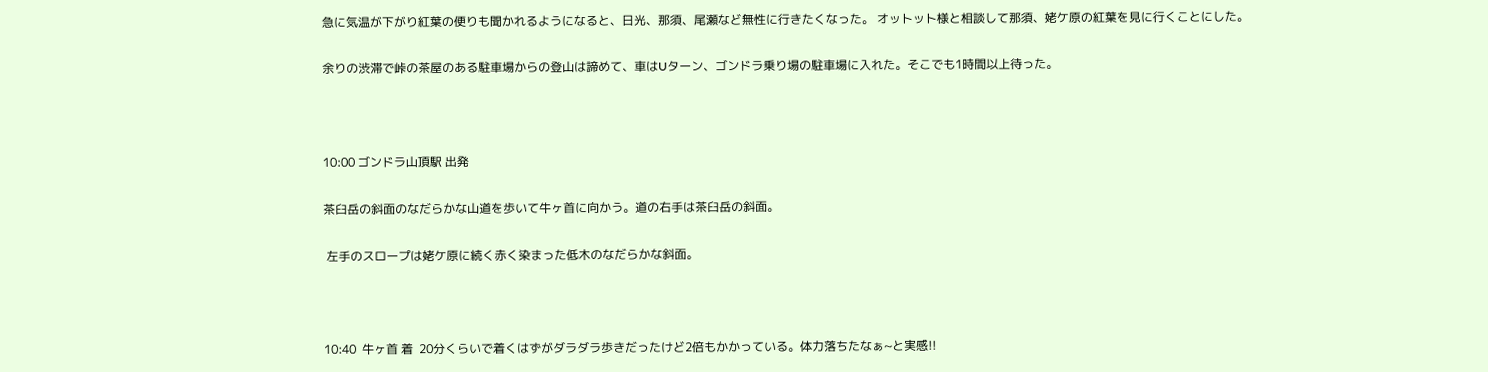急に気温が下がり紅葉の便りも聞かれるようになると、日光、那須、尾瀬など無性に行きたくなった。 オットット様と相談して那須、姥ケ原の紅葉を見に行くことにした。

余りの渋滞で峠の茶屋のある駐車場からの登山は諦めて、車はUターン、ゴンドラ乗り場の駐車場に入れた。そこでも1時間以上待った。



10:00 ゴンドラ山頂駅 出発

茶臼岳の斜面のなだらかな山道を歩いて牛ヶ首に向かう。道の右手は茶臼岳の斜面。

 左手のスロープは姥ケ原に続く赤く染まった低木のなだらかな斜面。



10:40  牛ヶ首 着  20分くらいで着くはずがダラダラ歩きだったけど2倍もかかっている。体力落ちたなぁ~と実感!!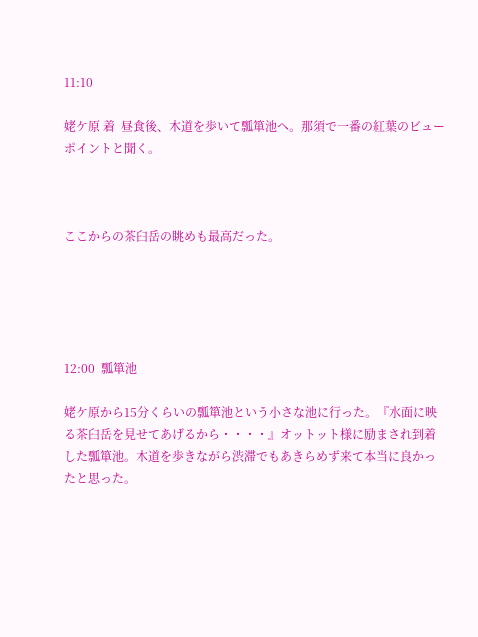11:10

姥ケ原 着  昼食後、木道を歩いて瓢箪池へ。那須で一番の紅葉のビューポイントと聞く。



ここからの茶臼岳の眺めも最高だった。





12:00  瓢箪池

姥ケ原から15分くらいの瓢箪池という小さな池に行った。『水面に映る茶臼岳を見せてあげるから・・・・』オットット様に励まされ到着した瓢箪池。木道を歩きながら渋滞でもあきらめず来て本当に良かったと思った。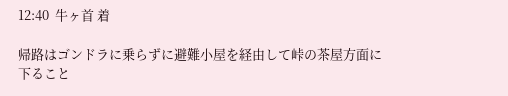12:40  牛ヶ首 着

帰路はゴンドラに乗らずに避難小屋を経由して峠の茶屋方面に下ること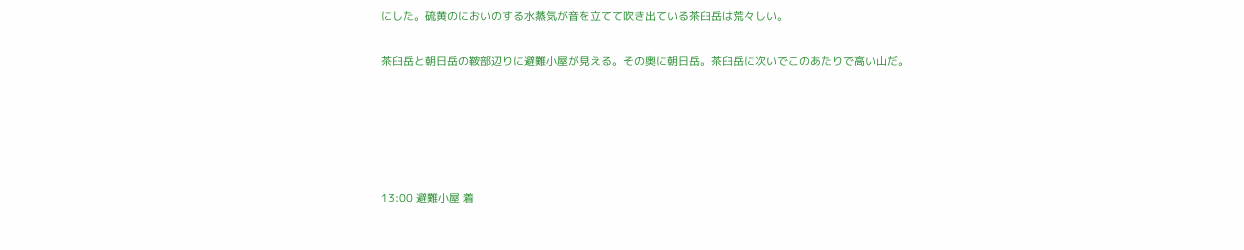にした。硫黄のにおいのする水蒸気が音を立てて吹き出ている茶臼岳は荒々しい。

茶臼岳と朝日岳の鞍部辺りに避難小屋が見える。その奥に朝日岳。茶臼岳に次いでこのあたりで高い山だ。





13:00 避難小屋 着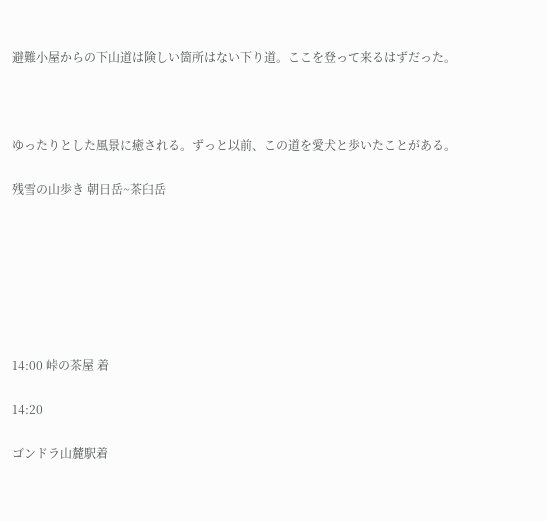避難小屋からの下山道は険しい箇所はない下り道。ここを登って来るはずだった。



ゆったりとした風景に癒される。ずっと以前、この道を愛犬と歩いたことがある。

残雪の山歩き 朝日岳~茶臼岳







14:00 峠の茶屋 着

14:20

ゴンドラ山麓駅着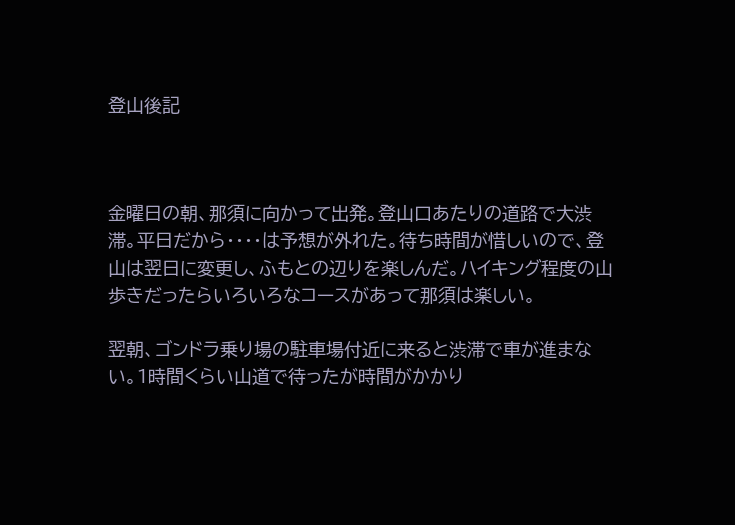登山後記



金曜日の朝、那須に向かって出発。登山口あたりの道路で大渋滞。平日だから・・・・は予想が外れた。待ち時間が惜しいので、登山は翌日に変更し、ふもとの辺りを楽しんだ。ハイキング程度の山歩きだったらいろいろなコースがあって那須は楽しい。

翌朝、ゴンドラ乗り場の駐車場付近に来ると渋滞で車が進まない。1時間くらい山道で待ったが時間がかかり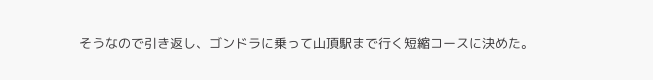そうなので引き返し、ゴンドラに乗って山頂駅まで行く短縮コースに決めた。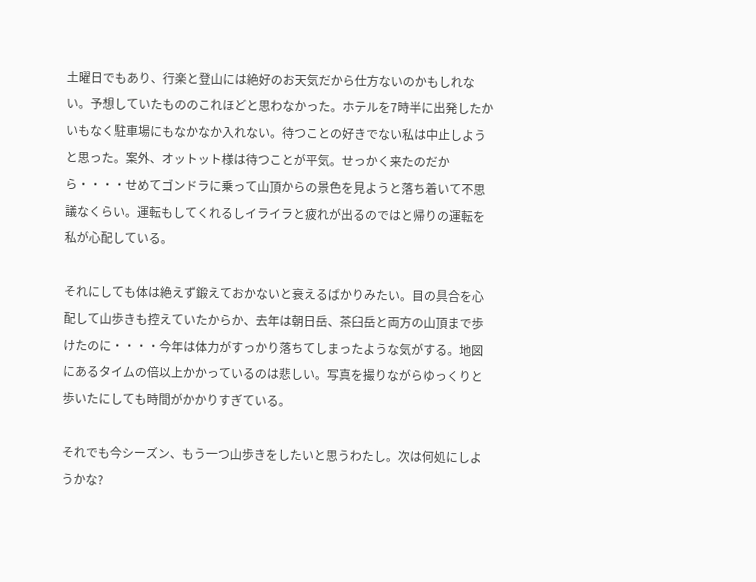土曜日でもあり、行楽と登山には絶好のお天気だから仕方ないのかもしれない。予想していたもののこれほどと思わなかった。ホテルを7時半に出発したかいもなく駐車場にもなかなか入れない。待つことの好きでない私は中止しようと思った。案外、オットット様は待つことが平気。せっかく来たのだから・・・・せめてゴンドラに乗って山頂からの景色を見ようと落ち着いて不思議なくらい。運転もしてくれるしイライラと疲れが出るのではと帰りの運転を私が心配している。

それにしても体は絶えず鍛えておかないと衰えるばかりみたい。目の具合を心配して山歩きも控えていたからか、去年は朝日岳、茶臼岳と両方の山頂まで歩けたのに・・・・今年は体力がすっかり落ちてしまったような気がする。地図にあるタイムの倍以上かかっているのは悲しい。写真を撮りながらゆっくりと歩いたにしても時間がかかりすぎている。

それでも今シーズン、もう一つ山歩きをしたいと思うわたし。次は何処にしようかな?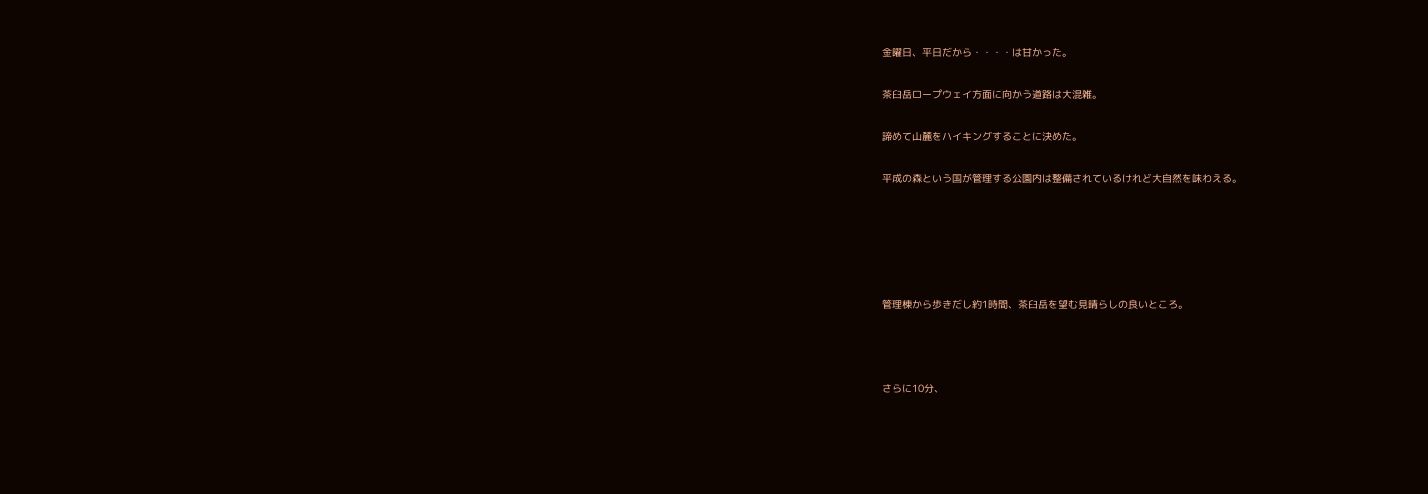金曜日、平日だから・・・・は甘かった。

茶臼岳ロープウェイ方面に向かう道路は大混雑。

諦めて山麓をハイキングすることに決めた。

平成の森という国が管理する公園内は整備されているけれど大自然を味わえる。





管理棟から歩きだし約1時間、茶臼岳を望む見晴らしの良いところ。



さらに10分、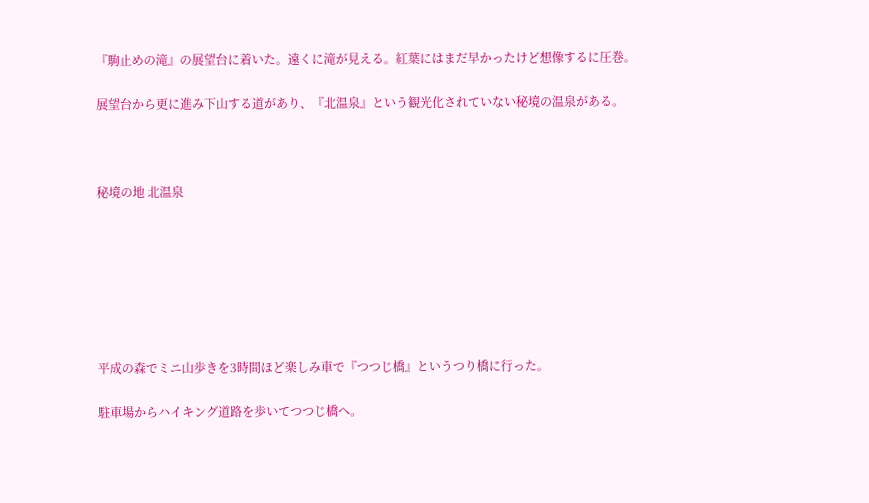『駒止めの滝』の展望台に着いた。遠くに滝が見える。紅葉にはまだ早かったけど想像するに圧巻。

展望台から更に進み下山する道があり、『北温泉』という観光化されていない秘境の温泉がある。



秘境の地 北温泉







平成の森でミニ山歩きを3時間ほど楽しみ車で『つつじ橋』というつり橋に行った。

駐車場からハイキング道路を歩いてつつじ橋へ。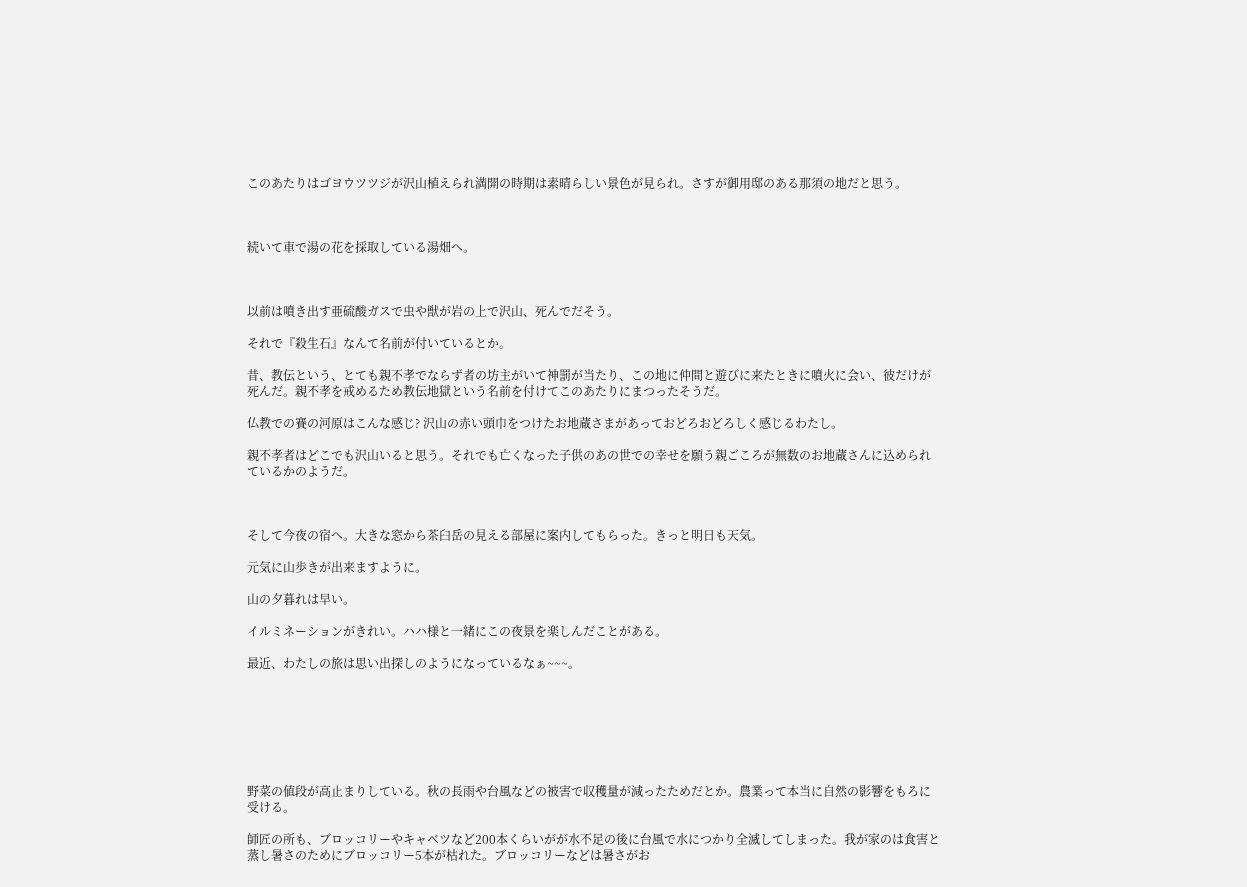このあたりはゴヨウツツジが沢山植えられ満開の時期は素晴らしい景色が見られ。さすが御用邸のある那須の地だと思う。



続いて車で湯の花を採取している湯畑へ。



以前は噴き出す亜硫酸ガスで虫や獣が岩の上で沢山、死んでだそう。

それで『殺生石』なんて名前が付いているとか。

昔、教伝という、とても親不孝でならず者の坊主がいて神罰が当たり、この地に仲間と遊びに来たときに噴火に会い、彼だけが死んだ。親不孝を戒めるため教伝地獄という名前を付けてこのあたりにまつったそうだ。

仏教での賽の河原はこんな感じ? 沢山の赤い頭巾をつけたお地蔵さまがあっておどろおどろしく感じるわたし。

親不孝者はどこでも沢山いると思う。それでも亡くなった子供のあの世での幸せを願う親ごころが無数のお地蔵さんに込められているかのようだ。



そして今夜の宿へ。大きな窓から茶臼岳の見える部屋に案内してもらった。きっと明日も天気。

元気に山歩きが出来ますように。

山の夕暮れは早い。

イルミネーションがきれい。ハハ様と一緒にこの夜景を楽しんだことがある。

最近、わたしの旅は思い出探しのようになっているなぁ~~~。







野菜の値段が高止まりしている。秋の長雨や台風などの被害で収穫量が減ったためだとか。農業って本当に自然の影響をもろに受ける。

師匠の所も、ブロッコリーやキャベツなど200本くらいがが水不足の後に台風で水につかり全滅してしまった。我が家のは食害と蒸し暑さのためにブロッコリー5本が枯れた。ブロッコリーなどは暑さがお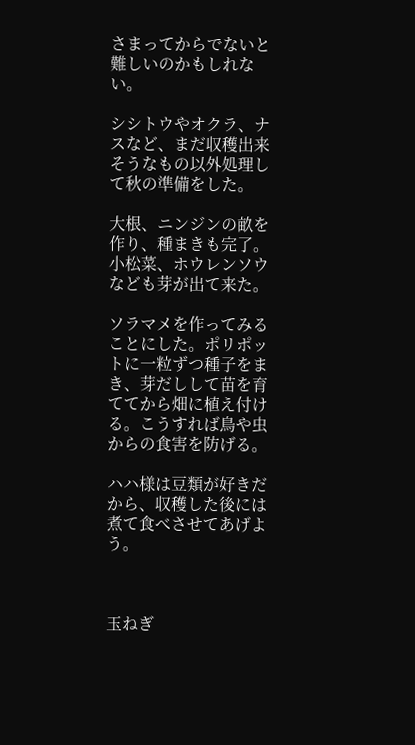さまってからでないと難しいのかもしれない。

シシトウやオクラ、ナスなど、まだ収穫出来そうなもの以外処理して秋の準備をした。

大根、ニンジンの畝を作り、種まきも完了。小松菜、ホウレンソウなども芽が出て来た。

ソラマメを作ってみることにした。ポリポットに一粒ずつ種子をまき、芽だしして苗を育ててから畑に植え付ける。こうすれば鳥や虫からの食害を防げる。

ハハ様は豆類が好きだから、収穫した後には煮て食べさせてあげよう。



玉ねぎ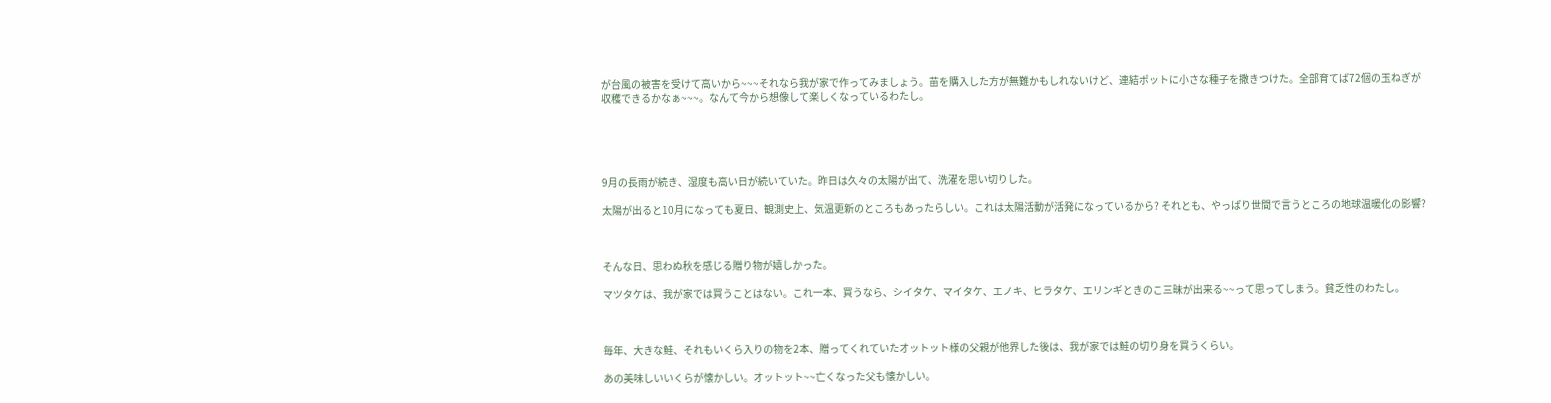が台風の被害を受けて高いから~~~それなら我が家で作ってみましょう。苗を購入した方が無難かもしれないけど、連結ポットに小さな種子を撒きつけた。全部育てば72個の玉ねぎが収穫できるかなぁ~~~。なんて今から想像して楽しくなっているわたし。





9月の長雨が続き、湿度も高い日が続いていた。昨日は久々の太陽が出て、洗濯を思い切りした。

太陽が出ると10月になっても夏日、観測史上、気温更新のところもあったらしい。これは太陽活動が活発になっているから? それとも、やっぱり世間で言うところの地球温暖化の影響?



そんな日、思わぬ秋を感じる贈り物が嬉しかった。

マツタケは、我が家では買うことはない。これ一本、買うなら、シイタケ、マイタケ、エノキ、ヒラタケ、エリンギときのこ三昧が出来る~~って思ってしまう。貧乏性のわたし。



毎年、大きな鮭、それもいくら入りの物を2本、贈ってくれていたオットット様の父親が他界した後は、我が家では鮭の切り身を買うくらい。

あの美味しいいくらが懐かしい。オットット~~亡くなった父も懐かしい。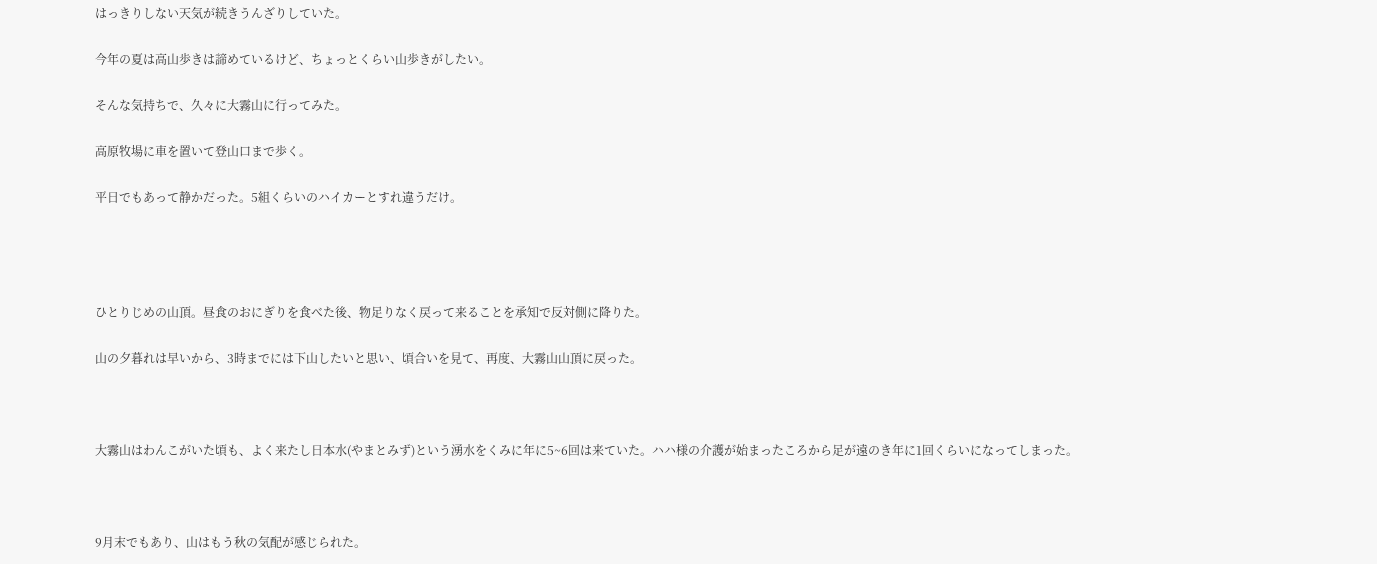はっきりしない天気が続きうんざりしていた。

今年の夏は高山歩きは諦めているけど、ちょっとくらい山歩きがしたい。

そんな気持ちで、久々に大霧山に行ってみた。

高原牧場に車を置いて登山口まで歩く。

平日でもあって静かだった。5組くらいのハイカーとすれ違うだけ。




ひとりじめの山頂。昼食のおにぎりを食べた後、物足りなく戻って来ることを承知で反対側に降りた。

山の夕暮れは早いから、3時までには下山したいと思い、頃合いを見て、再度、大霧山山頂に戻った。



大霧山はわんこがいた頃も、よく来たし日本水(やまとみず)という湧水をくみに年に5~6回は来ていた。ハハ様の介護が始まったころから足が遠のき年に1回くらいになってしまった。



9月末でもあり、山はもう秋の気配が感じられた。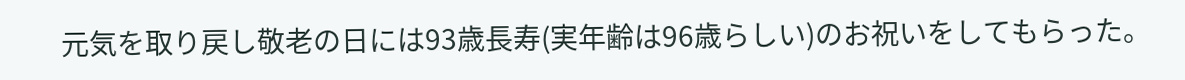元気を取り戻し敬老の日には93歳長寿(実年齢は96歳らしい)のお祝いをしてもらった。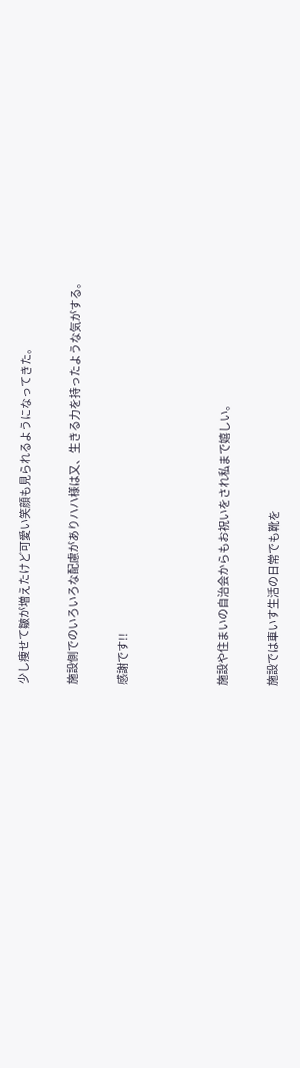少し痩せて皺が増えたけど可愛い笑顔も見られるようになってきた。

施設側でのいろいろな配慮がありハハ様は又、生きる力を持ったような気がする。

感謝です!!



施設や住まいの自治会からもお祝いをされ私まで嬉しい。

施設では車いす生活の日常でも靴を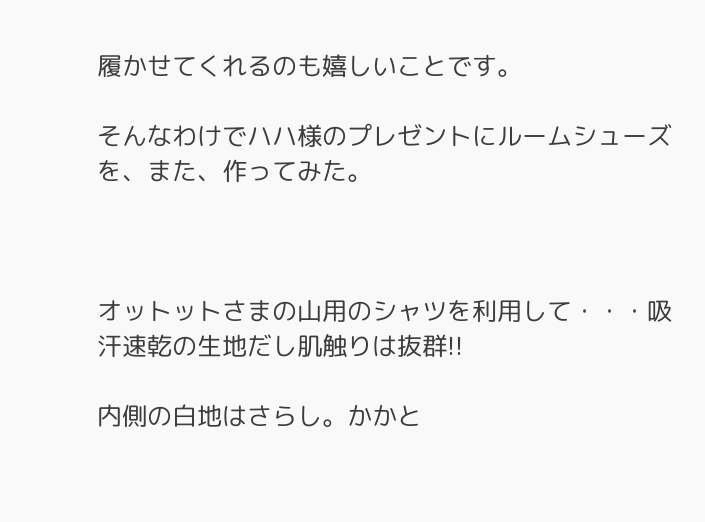履かせてくれるのも嬉しいことです。

そんなわけでハハ様のプレゼントにルームシューズを、また、作ってみた。



オットットさまの山用のシャツを利用して・・・吸汗速乾の生地だし肌触りは抜群!!

内側の白地はさらし。かかと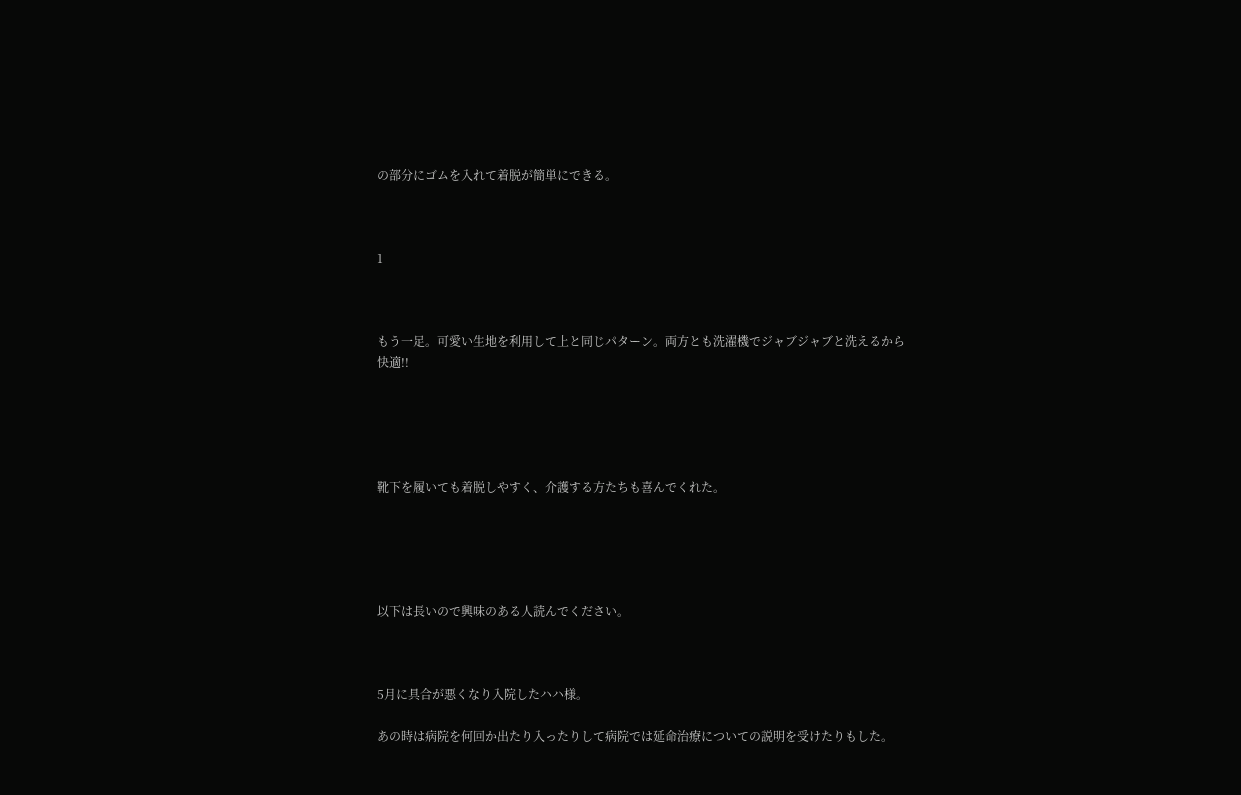の部分にゴムを入れて着脱が簡単にできる。



1



もう一足。可愛い生地を利用して上と同じパターン。両方とも洗濯機でジャブジャブと洗えるから快適!!





靴下を履いても着脱しやすく、介護する方たちも喜んでくれた。





以下は長いので興味のある人読んでください。



5月に具合が悪くなり入院したハハ様。

あの時は病院を何回か出たり入ったりして病院では延命治療についての説明を受けたりもした。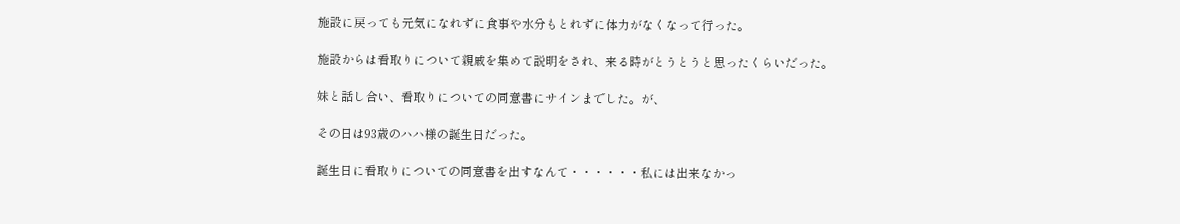施設に戻っても元気になれずに食事や水分もとれずに体力がなくなって行った。

施設からは看取りについて親戚を集めて説明をされ、来る時がとうとうと思ったくらいだった。

妹と話し合い、看取りについての同意書にサインまでした。が、

その日は93歳のハハ様の誕生日だった。

誕生日に看取りについての同意書を出すなんて・・・・・・私には出来なかっ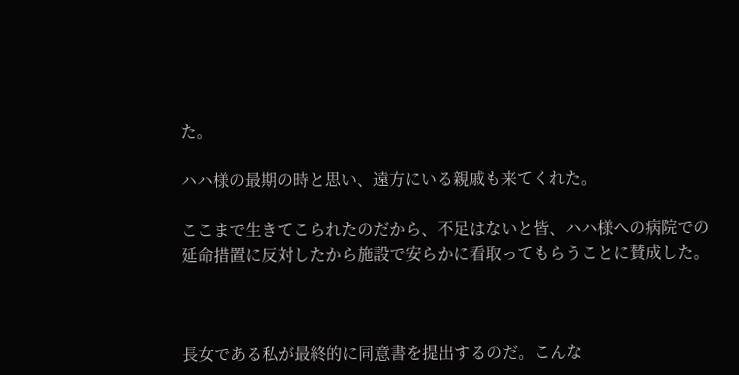た。

ハハ様の最期の時と思い、遠方にいる親戚も来てくれた。

ここまで生きてこられたのだから、不足はないと皆、ハハ様への病院での延命措置に反対したから施設で安らかに看取ってもらうことに賛成した。



長女である私が最終的に同意書を提出するのだ。こんな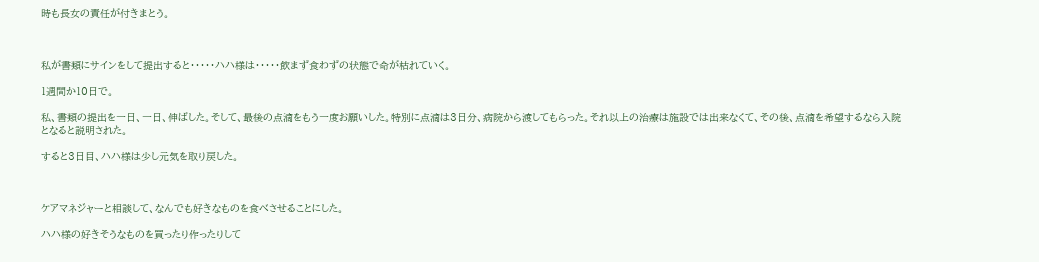時も長女の責任が付きまとう。



私が書類にサインをして提出すると・・・・・ハハ様は・・・・・飲まず食わずの状態で命が枯れていく。

1週間か10日で。

私、書類の提出を一日、一日、伸ばした。そして、最後の点滴をもう一度お願いした。特別に点滴は3日分、病院から渡してもらった。それ以上の治療は施設では出来なくて、その後、点滴を希望するなら入院となると説明された。

すると3日目、ハハ様は少し元気を取り戻した。



ケアマネジャーと相談して、なんでも好きなものを食べさせることにした。

ハハ様の好きそうなものを買ったり作ったりして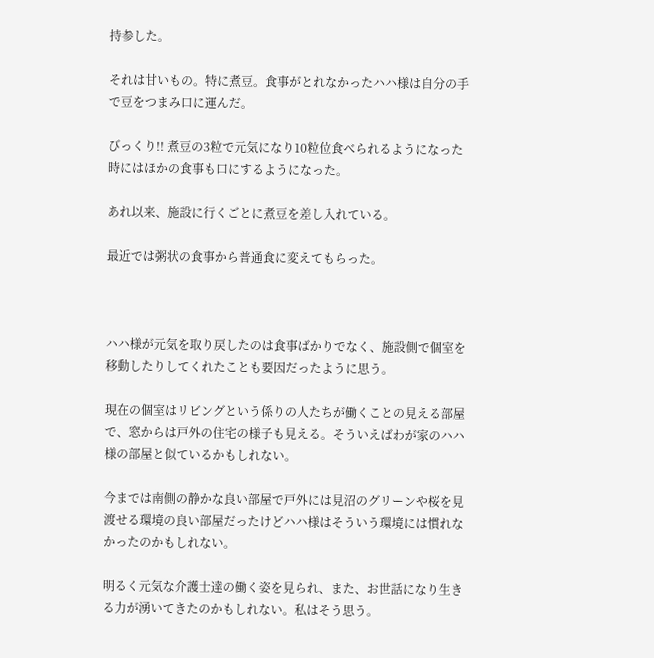持参した。

それは甘いもの。特に煮豆。食事がとれなかったハハ様は自分の手で豆をつまみ口に運んだ。

びっくり!! 煮豆の3粒で元気になり10粒位食べられるようになった時にはほかの食事も口にするようになった。

あれ以来、施設に行くごとに煮豆を差し入れている。

最近では粥状の食事から普通食に変えてもらった。



ハハ様が元気を取り戻したのは食事ばかりでなく、施設側で個室を移動したりしてくれたことも要因だったように思う。

現在の個室はリビングという係りの人たちが働くことの見える部屋で、窓からは戸外の住宅の様子も見える。そういえばわが家のハハ様の部屋と似ているかもしれない。

今までは南側の静かな良い部屋で戸外には見沼のグリーンや桜を見渡せる環境の良い部屋だったけどハハ様はそういう環境には慣れなかったのかもしれない。

明るく元気な介護士達の働く姿を見られ、また、お世話になり生きる力が湧いてきたのかもしれない。私はそう思う。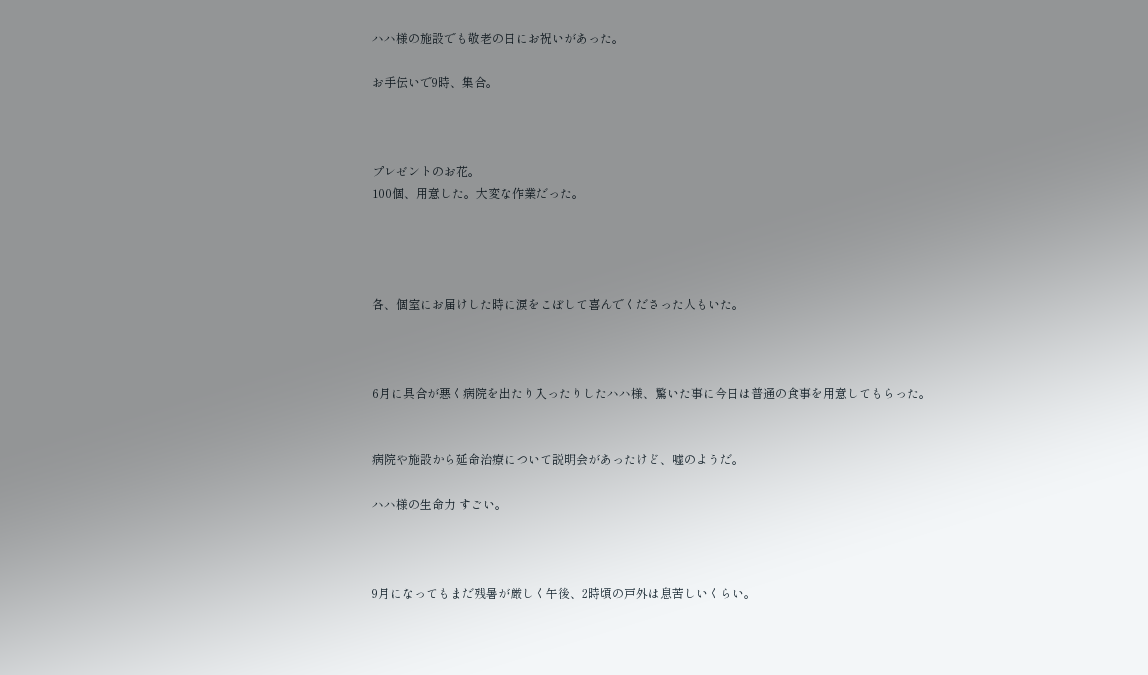ハハ様の施設でも敬老の日にお祝いがあった。

お手伝いで9時、集合。



プレゼントのお花。
100個、用意した。大変な作業だった。




各、個室にお届けした時に涙をこぼして喜んでくださった人もいた。



6月に具合が悪く病院を出たり入ったりしたハハ様、驚いた事に今日は普通の食事を用意してもらった。


病院や施設から延命治療について説明会があったけど、嘘のようだ。

ハハ様の生命力 すごい。



9月になってもまだ残暑が厳しく午後、2時頃の戸外は息苦しいくらい。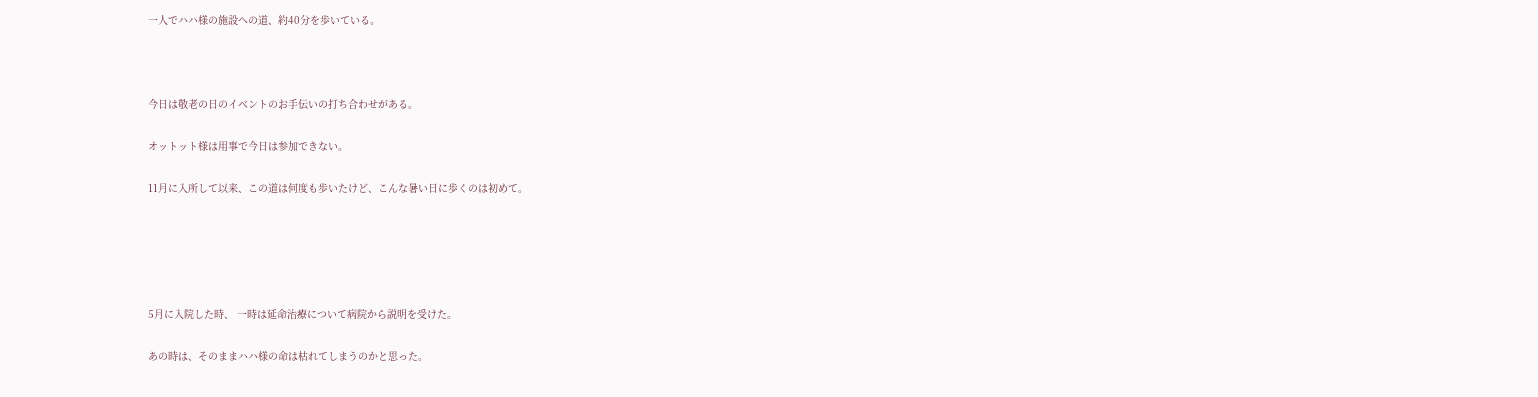一人でハハ様の施設への道、約40分を歩いている。



今日は敬老の日のイベントのお手伝いの打ち合わせがある。

オットット様は用事で今日は参加できない。

11月に入所して以来、この道は何度も歩いたけど、こんな暑い日に歩くのは初めて。





5月に入院した時、 一時は延命治療について病院から説明を受けた。

あの時は、そのままハハ様の命は枯れてしまうのかと思った。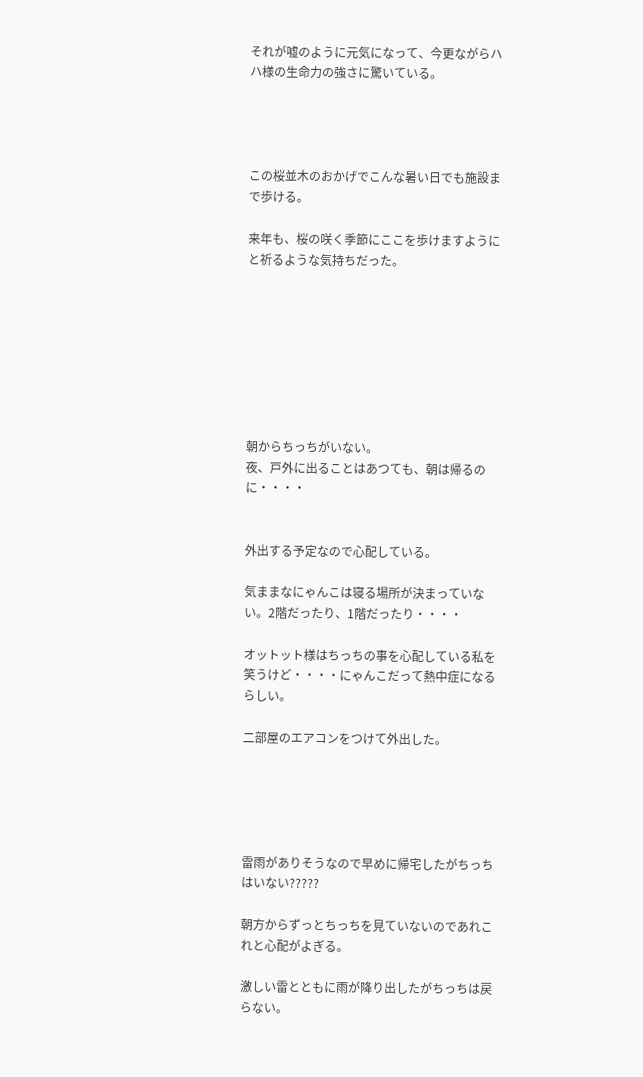それが嘘のように元気になって、今更ながらハハ様の生命力の強さに驚いている。




この桜並木のおかげでこんな暑い日でも施設まで歩ける。

来年も、桜の咲く季節にここを歩けますようにと祈るような気持ちだった。








朝からちっちがいない。
夜、戸外に出ることはあつても、朝は帰るのに・・・・


外出する予定なので心配している。

気ままなにゃんこは寝る場所が決まっていない。2階だったり、1階だったり・・・・

オットット様はちっちの事を心配している私を笑うけど・・・・にゃんこだって熱中症になるらしい。

二部屋のエアコンをつけて外出した。





雷雨がありそうなので早めに帰宅したがちっちはいない?????

朝方からずっとちっちを見ていないのであれこれと心配がよぎる。

激しい雷とともに雨が降り出したがちっちは戻らない。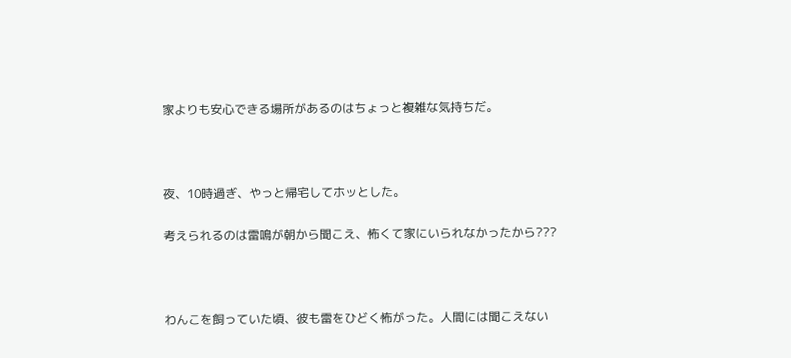家よりも安心できる場所があるのはちょっと複雑な気持ちだ。



夜、10時過ぎ、やっと帰宅してホッとした。

考えられるのは雷鳴が朝から聞こえ、怖くて家にいられなかったから???



わんこを飼っていた頃、彼も雷をひどく怖がった。人間には聞こえない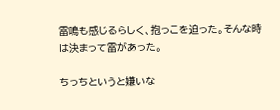雷鳴も感じるらしく、抱っこを迫った。そんな時は決まって雷があった。

ちっちというと嫌いな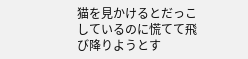猫を見かけるとだっこしているのに慌てて飛び降りようとす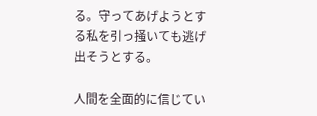る。守ってあげようとする私を引っ掻いても逃げ出そうとする。

人間を全面的に信じてい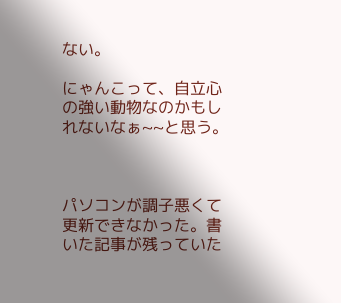ない。

にゃんこって、自立心の強い動物なのかもしれないなぁ~~と思う。



パソコンが調子悪くて更新できなかった。書いた記事が残っていた